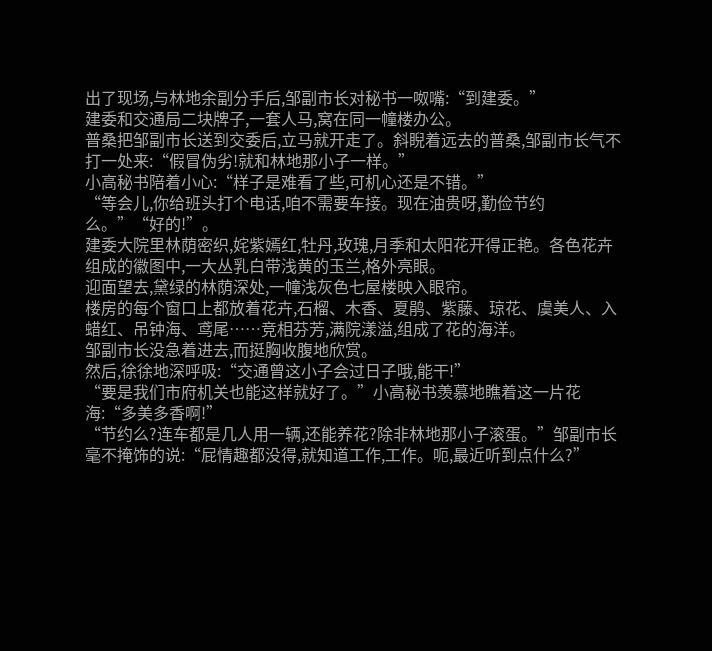出了现场,与林地余副分手后,邹副市长对秘书一呶嘴:“到建委。”
建委和交通局二块牌子,一套人马,窝在同一幢楼办公。
普桑把邹副市长送到交委后,立马就开走了。斜睨着远去的普桑,邹副市长气不打一处来:“假冒伪劣!就和林地那小子一样。”
小高秘书陪着小心:“样子是难看了些,可机心还是不错。”
“等会儿,你给班头打个电话,咱不需要车接。现在油贵呀,勤俭节约么。”“好的!”。
建委大院里林荫密织,姹紫嫣红,牡丹,玫瑰,月季和太阳花开得正艳。各色花卉组成的徽图中,一大丛乳白带浅黄的玉兰,格外亮眼。
迎面望去,黛绿的林荫深处,一幢浅灰色七屋楼映入眼帘。
楼房的每个窗口上都放着花卉,石榴、木香、夏鹃、紫藤、琼花、虞美人、入蜡红、吊钟海、鸢尾……竞相芬芳,满院漾溢,组成了花的海洋。
邹副市长没急着进去,而挺胸收腹地欣赏。
然后,徐徐地深呼吸:“交通曾这小子会过日子哦,能干!”
“要是我们市府机关也能这样就好了。”小高秘书羡慕地瞧着这一片花海:“多美多香啊!”
“节约么?连车都是几人用一辆,还能养花?除非林地那小子滚蛋。”邹副市长毫不掩饰的说:“屁情趣都没得,就知道工作,工作。呃,最近听到点什么?”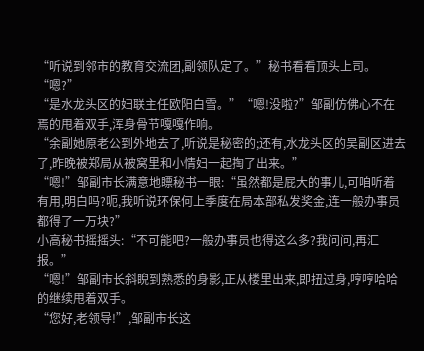“听说到邻市的教育交流团,副领队定了。”秘书看看顶头上司。
“嗯?”
“是水龙头区的妇联主任欧阳白雪。”“嗯!没啦?”邹副仿佛心不在焉的甩着双手,浑身骨节嘎嘎作响。
“余副她原老公到外地去了,听说是秘密的;还有,水龙头区的吴副区进去了,昨晚被郑局从被窝里和小情妇一起掏了出来。”
“嗯!”邹副市长满意地瞟秘书一眼:“虽然都是屁大的事儿,可咱听着有用,明白吗?呃,我听说环保何上季度在局本部私发奖金,连一般办事员都得了一万块?”
小高秘书摇摇头:“不可能吧?一般办事员也得这么多?我问问,再汇报。”
“嗯!”邹副市长斜睨到熟悉的身影,正从楼里出来,即扭过身,哼哼哈哈的继续甩着双手。
“您好,老领导!”,邹副市长这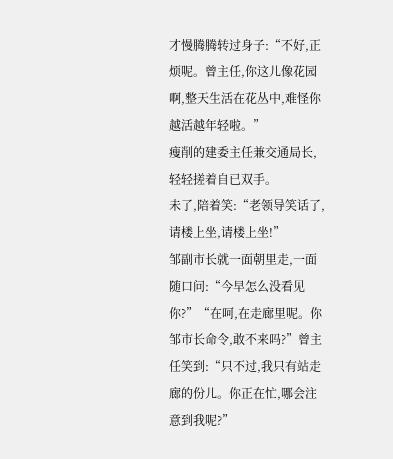才慢腾腾转过身子:“不好,正烦呢。曾主任,你这儿像花园啊,整天生活在花丛中,难怪你越活越年轻啦。”
瘦削的建委主任兼交通局长,轻轻搓着自已双手。
未了,陪着笑:“老领导笑话了,请楼上坐,请楼上坐!”
邹副市长就一面朝里走,一面随口问:“今早怎么没看见你?”“在呵,在走廊里呢。你邹市长命令,敢不来吗?”曾主任笑到:“只不过,我只有站走廊的份儿。你正在忙,哪会注意到我呢?”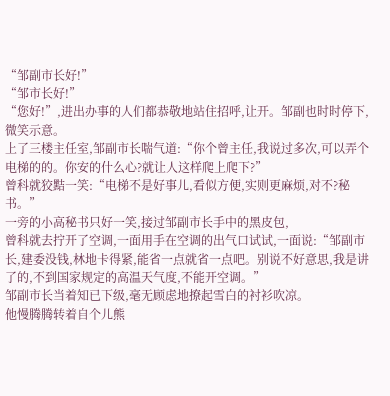“邹副市长好!”
“邹市长好!”
“您好!”,进出办事的人们都恭敬地站住招呼,让开。邹副也时时停下,微笑示意。
上了三楼主任室,邹副市长喘气道:“你个曾主任,我说过多次,可以弄个电梯的的。你安的什么心?就让人这样爬上爬下?”
曾科就狡黠一笑:“电梯不是好事儿,看似方便,实则更麻烦,对不?秘书。”
一旁的小高秘书只好一笑,接过邹副市长手中的黑皮包,
曾科就去拧开了空调,一面用手在空调的出气口试试,一面说:“邹副市长,建委没钱,林地卡得紧,能省一点就省一点吧。别说不好意思,我是讲了的,不到国家规定的高温天气度,不能开空调。”
邹副市长当着知已下级,毫无顾虑地撩起雪白的衬衫吹凉。
他慢腾腾转着自个儿熊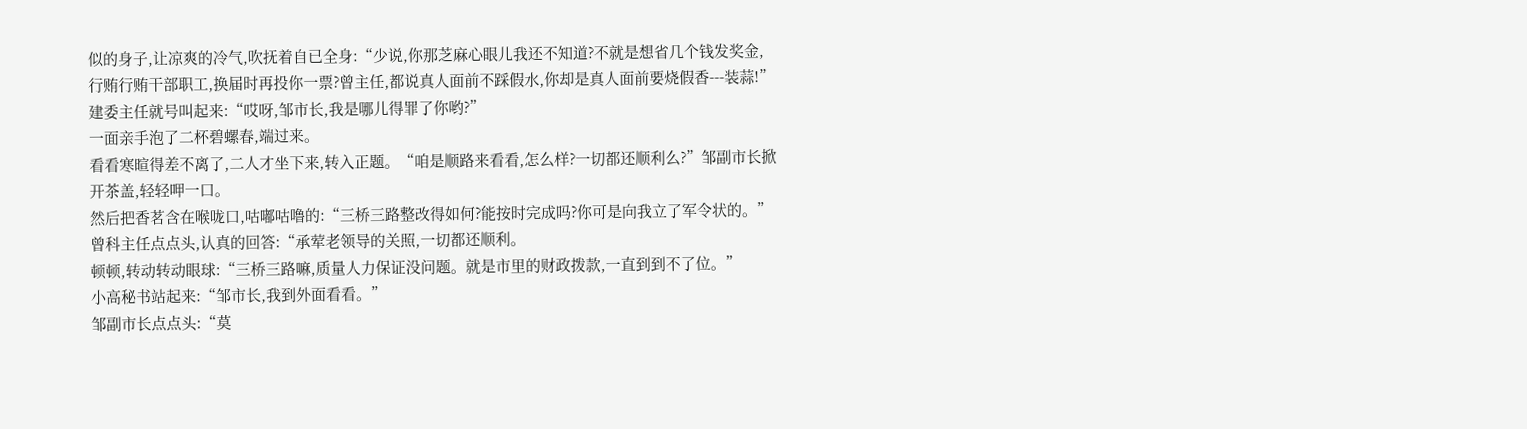似的身子,让凉爽的冷气,吹抚着自已全身:“少说,你那芝麻心眼儿我还不知道?不就是想省几个钱发奖金,行贿行贿干部职工,换届时再投你一票?曾主任,都说真人面前不踩假水,你却是真人面前要烧假香---装蒜!”
建委主任就号叫起来:“哎呀,邹市长,我是哪儿得罪了你哟?”
一面亲手泡了二杯碧螺春,端过来。
看看寒暄得差不离了,二人才坐下来,转入正题。“咱是顺路来看看,怎么样?一切都还顺利么?”邹副市长掀开茶盖,轻轻呷一口。
然后把香茗含在喉咙口,咕嘟咕噜的:“三桥三路整改得如何?能按时完成吗?你可是向我立了军令状的。”
曾科主任点点头,认真的回答:“承荤老领导的关照,一切都还顺利。
顿顿,转动转动眼球:“三桥三路嘛,质量人力保证没问题。就是市里的财政拨款,一直到到不了位。”
小高秘书站起来:“邹市长,我到外面看看。”
邹副市长点点头:“莫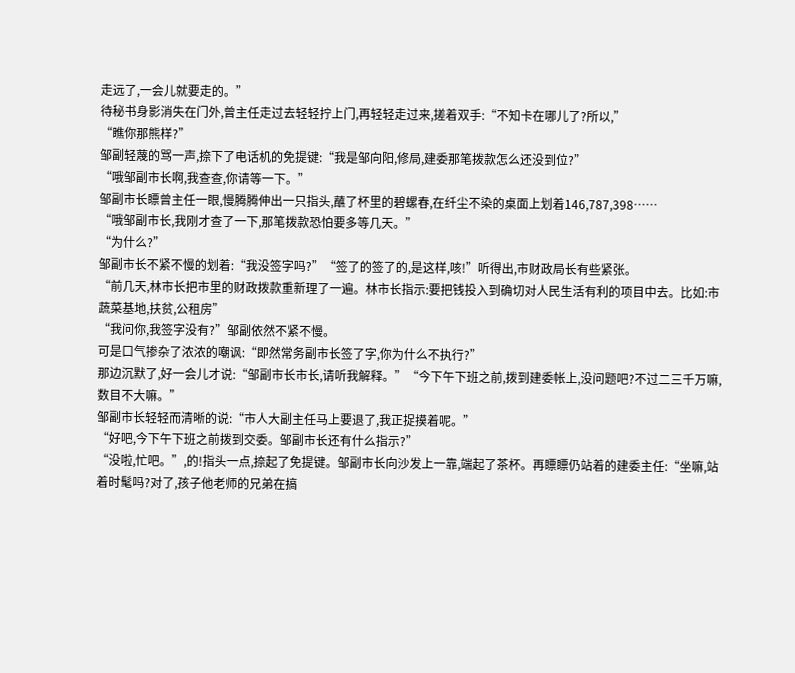走远了,一会儿就要走的。”
待秘书身影消失在门外,曾主任走过去轻轻拧上门,再轻轻走过来,搓着双手:“不知卡在哪儿了?所以,”
“瞧你那熊样?”
邹副轻蔑的骂一声,捺下了电话机的免提键:“我是邹向阳,修局,建委那笔拨款怎么还没到位?”
“哦邹副市长啊,我查查,你请等一下。”
邹副市长瞟曾主任一眼,慢腾腾伸出一只指头,蘸了杯里的碧螺春,在纤尘不染的桌面上划着146,787,398……
“哦邹副市长,我刚才查了一下,那笔拨款恐怕要多等几天。”
“为什么?”
邹副市长不紧不慢的划着:“我没签字吗?”“签了的签了的,是这样,咳!”听得出,市财政局长有些紧张。
“前几天,林市长把市里的财政拨款重新理了一遍。林市长指示:要把钱投入到确切对人民生活有利的项目中去。比如:市蔬菜基地,扶贫,公租房”
“我问你,我签字没有?”邹副依然不紧不慢。
可是口气掺杂了浓浓的嘲讽:“即然常务副市长签了字,你为什么不执行?”
那边沉默了,好一会儿才说:“邹副市长市长,请听我解释。”“今下午下班之前,拨到建委帐上,没问题吧?不过二三千万嘛,数目不大嘛。”
邹副市长轻轻而清晰的说:“市人大副主任马上要退了,我正捉摸着呢。”
“好吧,今下午下班之前拨到交委。邹副市长还有什么指示?”
“没啦,忙吧。”,的!指头一点,捺起了免提键。邹副市长向沙发上一靠,端起了茶杯。再瞟瞟仍站着的建委主任:“坐嘛,站着时髦吗?对了,孩子他老师的兄弟在搞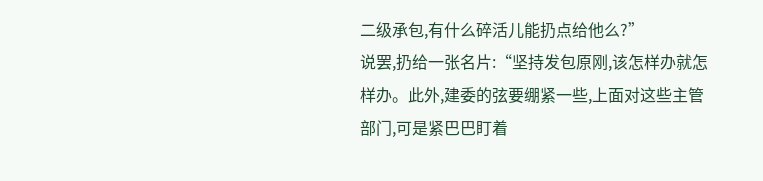二级承包,有什么碎活儿能扔点给他么?”
说罢,扔给一张名片:“坚持发包原刚,该怎样办就怎样办。此外,建委的弦要绷紧一些,上面对这些主管部门,可是紧巴巴盯着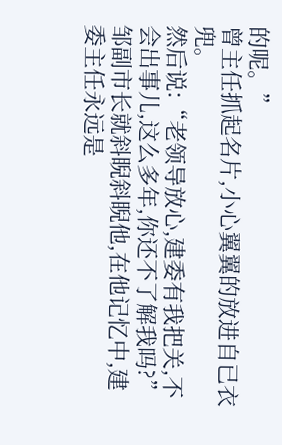的呢。”
曾主任抓起名片,小心翼翼的放进自已衣兜。
然后说:“老领导放心,建委有我把关,不会出事儿,这么多年,你还不了解我吗?”
邹副市长就斜睨斜睨他,在他记忆中,建委主任永远是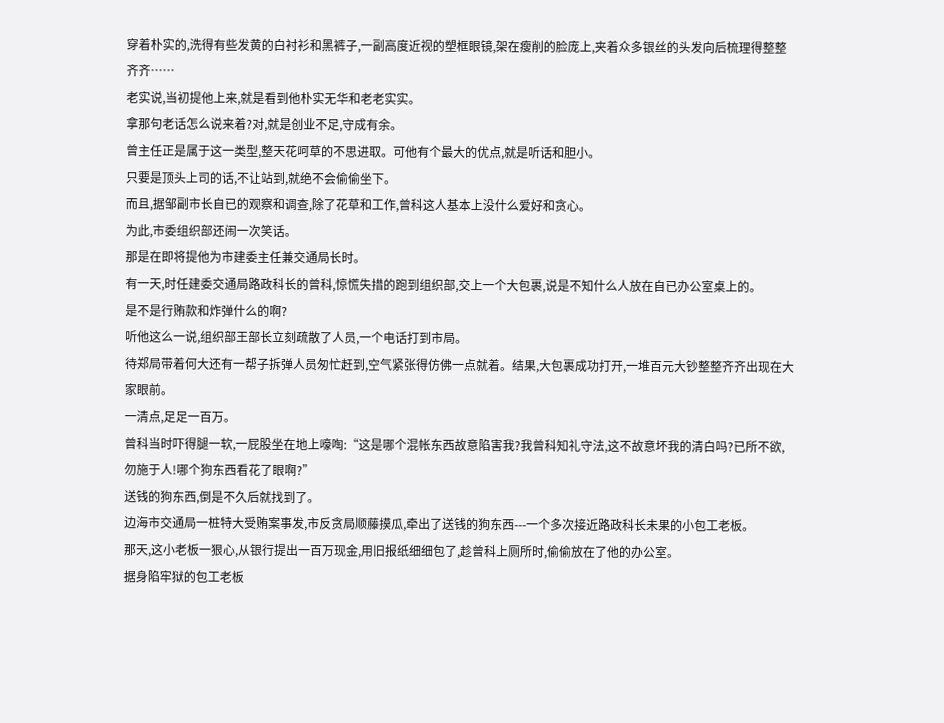穿着朴实的,洗得有些发黄的白衬衫和黑裤子,一副高度近视的塑框眼镜,架在瘦削的脸庞上,夹着众多银丝的头发向后梳理得整整齐齐……
老实说,当初提他上来,就是看到他朴实无华和老老实实。
拿那句老话怎么说来着?对,就是创业不足,守成有余。
曾主任正是属于这一类型,整天花呵草的不思进取。可他有个最大的优点,就是听话和胆小。
只要是顶头上司的话,不让站到,就绝不会偷偷坐下。
而且,据邹副市长自已的观察和调查,除了花草和工作,曾科这人基本上没什么爱好和贪心。
为此,市委组织部还闹一次笑话。
那是在即将提他为市建委主任兼交通局长时。
有一天,时任建委交通局路政科长的曾科,惊慌失措的跑到组织部,交上一个大包裹,说是不知什么人放在自已办公室桌上的。
是不是行贿款和炸弹什么的啊?
听他这么一说,组织部王部长立刻疏散了人员,一个电话打到市局。
待郑局带着何大还有一帮子拆弹人员匆忙赶到,空气紧张得仿佛一点就着。结果,大包裹成功打开,一堆百元大钞整整齐齐出现在大家眼前。
一清点,足足一百万。
曾科当时吓得腿一软,一屁股坐在地上嚎啕:“这是哪个混帐东西故意陷害我?我曾科知礼守法,这不故意坏我的清白吗?已所不欲,勿施于人!哪个狗东西看花了眼啊?”
送钱的狗东西,倒是不久后就找到了。
边海市交通局一桩特大受贿案事发,市反贪局顺藤摸瓜,牵出了送钱的狗东西---一个多次接近路政科长未果的小包工老板。
那天,这小老板一狠心,从银行提出一百万现金,用旧报纸细细包了,趁曾科上厕所时,偷偷放在了他的办公室。
据身陷牢狱的包工老板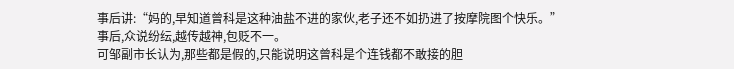事后讲:“妈的,早知道曾科是这种油盐不进的家伙,老子还不如扔进了按摩院图个快乐。”
事后,众说纷纭,越传越神,包贬不一。
可邹副市长认为,那些都是假的,只能说明这曾科是个连钱都不敢接的胆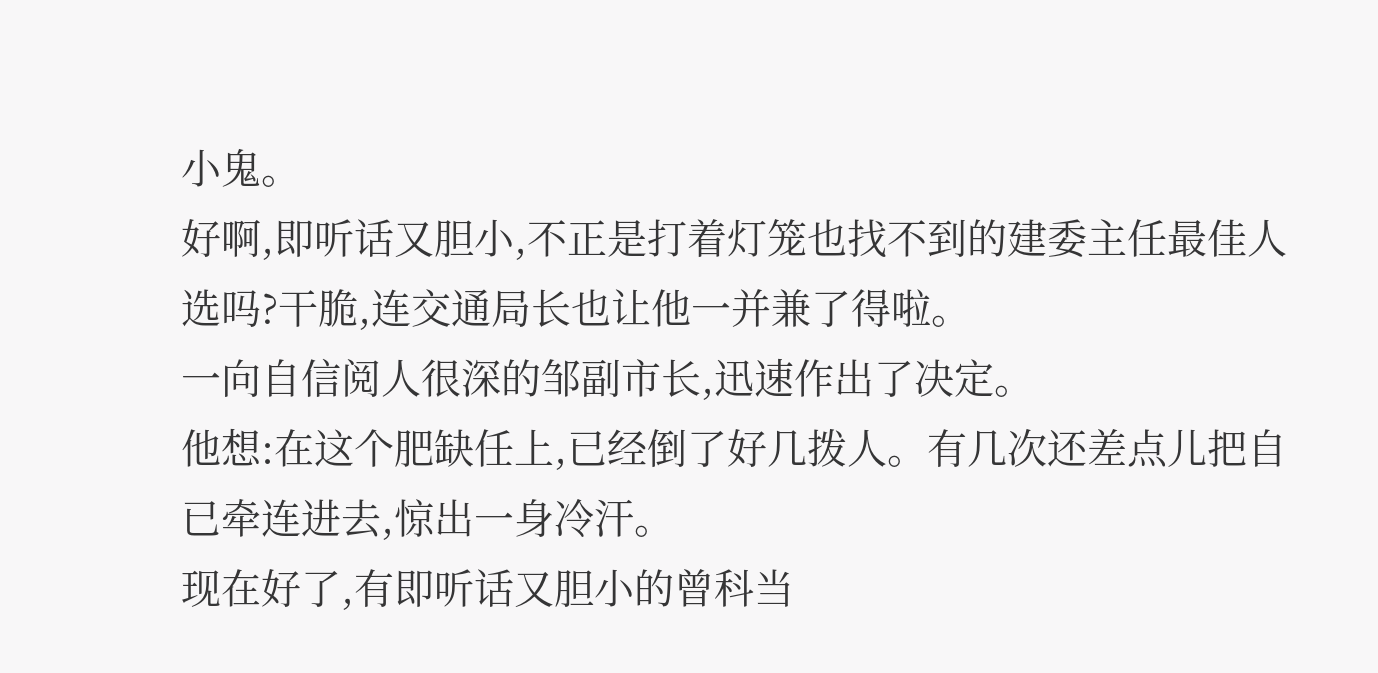小鬼。
好啊,即听话又胆小,不正是打着灯笼也找不到的建委主任最佳人选吗?干脆,连交通局长也让他一并兼了得啦。
一向自信阅人很深的邹副市长,迅速作出了决定。
他想:在这个肥缺任上,已经倒了好几拨人。有几次还差点儿把自已牵连进去,惊出一身冷汗。
现在好了,有即听话又胆小的曾科当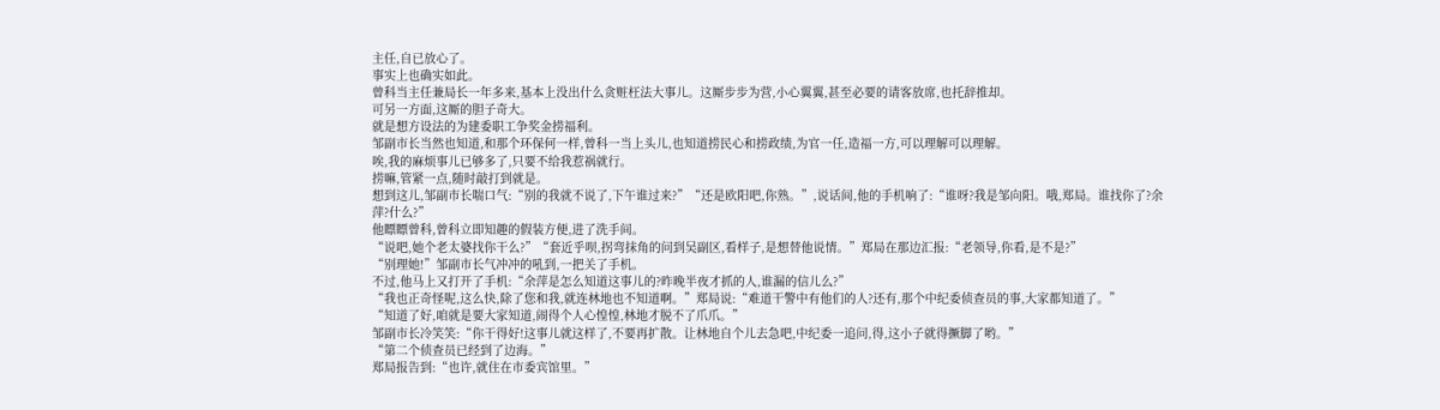主任,自已放心了。
事实上也确实如此。
曾科当主任兼局长一年多来,基本上没出什么贪赃枉法大事儿。这厮步步为营,小心翼翼,甚至必要的请客放席,也托辞推却。
可另一方面,这厮的胆子奇大。
就是想方设法的为建委职工争奖金捞福利。
邹副市长当然也知道,和那个环保何一样,曾科一当上头儿,也知道捞民心和捞政绩,为官一任,造福一方,可以理解可以理解。
唉,我的麻烦事儿已够多了,只要不给我惹祸就行。
捞嘛,管紧一点,随时敲打到就是。
想到这儿,邹副市长喘口气:“别的我就不说了,下午谁过来?”“还是欧阳吧,你熟。”,说话间,他的手机响了:“谁呀?我是邹向阳。哦,郑局。谁找你了?余萍?什么?”
他瞟瞟曾科,曾科立即知趣的假装方便,进了洗手间。
“说吧,她个老太婆找你干么?”“套近乎呗,拐弯抹角的问到吴副区,看样子,是想替他说情。”郑局在那边汇报:“老领导,你看,是不是?”
“别理她!”邹副市长气冲冲的吼到,一把关了手机。
不过,他马上又打开了手机:“余萍是怎么知道这事儿的?昨晚半夜才抓的人,谁漏的信儿么?”
“我也正奇怪呢,这么快,除了您和我,就连林地也不知道啊。”郑局说:“难道干警中有他们的人?还有,那个中纪委侦查员的事,大家都知道了。”
“知道了好,咱就是要大家知道,闹得个人心惶惶,林地才脱不了爪爪。”
邹副市长冷笑笑:“你干得好!这事儿就这样了,不要再扩散。让林地自个儿去急吧,中纪委一追问,得,这小子就得撅脚了哟。”
“第二个侦查员已经到了边海。”
郑局报告到:“也许,就住在市委宾馆里。”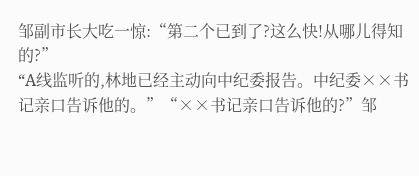邹副市长大吃一惊:“第二个已到了?这么快!从哪儿得知的?”
“A线监听的,林地已经主动向中纪委报告。中纪委××书记亲口告诉他的。”“××书记亲口告诉他的?”邹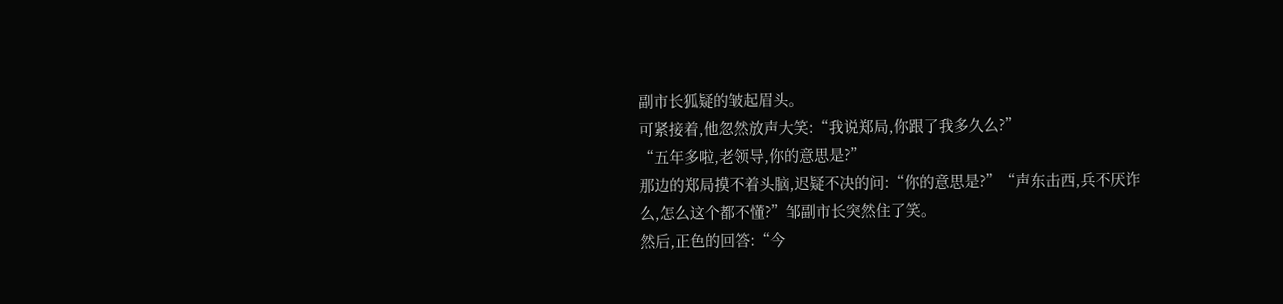副市长狐疑的皱起眉头。
可紧接着,他忽然放声大笑:“我说郑局,你跟了我多久么?”
“五年多啦,老领导,你的意思是?”
那边的郑局摸不着头脑,迟疑不决的问:“你的意思是?”“声东击西,兵不厌诈么,怎么这个都不懂?”邹副市长突然住了笑。
然后,正色的回答:“今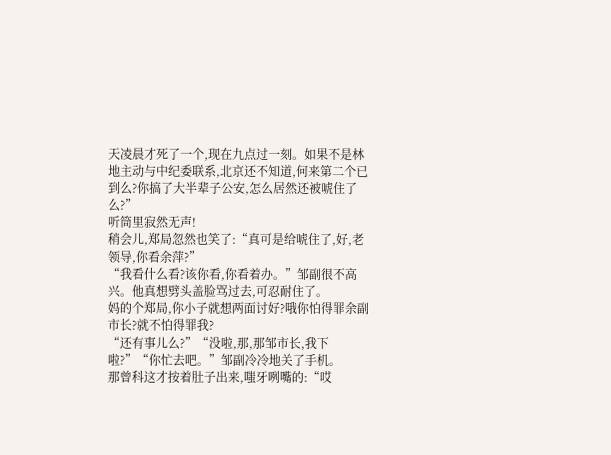天凌晨才死了一个,现在九点过一刻。如果不是林地主动与中纪委联系,北京还不知道,何来第二个已到么?你搞了大半辈子公安,怎么居然还被唬住了么?”
听筒里寂然无声!
稍会儿,郑局忽然也笑了:“真可是给唬住了,好,老领导,你看余萍?”
“我看什么看?该你看,你看着办。”邹副很不高兴。他真想劈头盖脸骂过去,可忍耐住了。
妈的个郑局,你小子就想两面讨好?哦你怕得罪余副市长?就不怕得罪我?
“还有事儿么?”“没啦,那,那邹市长,我下啦?”“你忙去吧。”邹副冷冷地关了手机。
那曾科这才按着肚子出来,嗤牙咧嘴的:“哎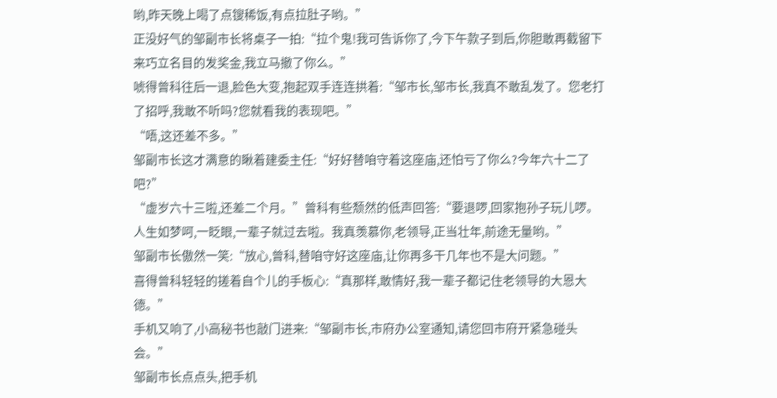哟,昨天晚上喝了点锼稀饭,有点拉肚子哟。”
正没好气的邹副市长将桌子一拍:“拉个鬼!我可告诉你了,今下午款子到后,你胆敢再截留下来巧立名目的发奖金,我立马撤了你么。”
唬得曾科往后一退,脸色大变,抱起双手连连拱着:“邹市长,邹市长,我真不敢乱发了。您老打了招呼,我敢不听吗?您就看我的表现吧。”
“唔,这还差不多。”
邹副市长这才满意的瞅着建委主任:“好好替咱守着这座庙,还怕亏了你么?今年六十二了吧?”
“虚岁六十三啦,还差二个月。”曾科有些颓然的低声回答:“要退啰,回家抱孙子玩儿啰。人生如梦呵,一眨眼,一辈子就过去啦。我真羡慕你,老领导,正当壮年,前途无量哟。”
邹副市长傲然一笑:“放心,曾科,替咱守好这座庙,让你再多干几年也不是大问题。”
喜得曾科轻轻的搓着自个儿的手板心:“真那样,敢情好,我一辈子都记住老领导的大恩大德。”
手机又响了,小高秘书也敲门进来:“邹副市长,市府办公室通知,请您回市府开紧急碰头会。”
邹副市长点点头,把手机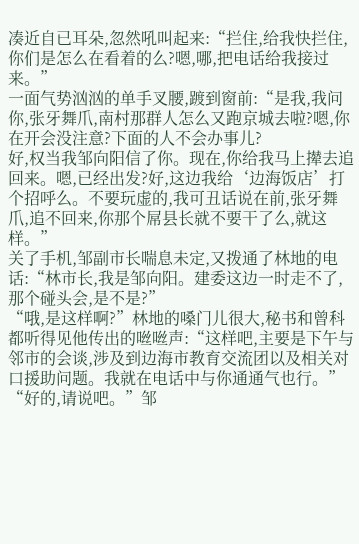凑近自已耳朵,忽然吼叫起来:“拦住,给我快拦住,你们是怎么在看着的么?嗯,哪,把电话给我接过来。”
一面气势汹汹的单手叉腰,踱到窗前:“是我,我问你,张牙舞爪,南村那群人怎么又跑京城去啦?嗯,你在开会没注意?下面的人不会办事儿?
好,权当我邹向阳信了你。现在,你给我马上撵去追回来。嗯,已经出发?好,这边我给‘边海饭店’打个招呼么。不要玩虚的,我可丑话说在前,张牙舞爪,追不回来,你那个屌县长就不要干了么,就这样。”
关了手机,邹副市长喘息未定,又拨通了林地的电话:“林市长,我是邹向阳。建委这边一时走不了,那个碰头会,是不是?”
“哦,是这样啊?”林地的嗓门儿很大,秘书和曾科都听得见他传出的咝咝声:“这样吧,主要是下午与邻市的会谈,涉及到边海市教育交流团以及相关对口援助问题。我就在电话中与你通通气也行。”
“好的,请说吧。”邹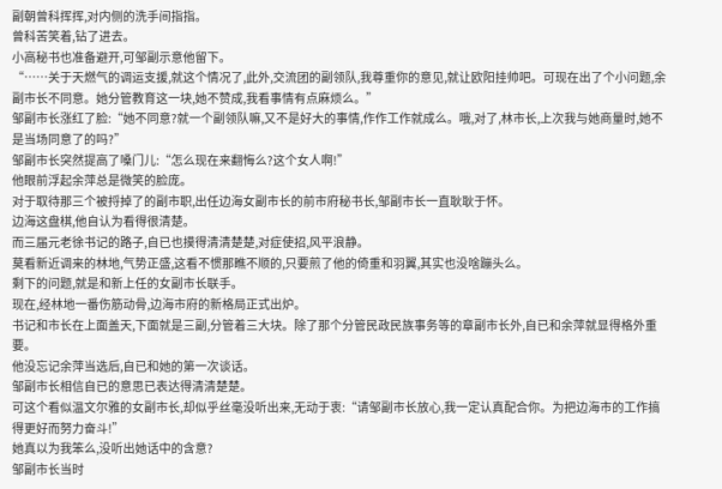副朝曾科挥挥,对内侧的洗手间指指。
曾科苦笑着,钻了进去。
小高秘书也准备避开,可邹副示意他留下。
“……关于天燃气的调运支援,就这个情况了,此外,交流团的副领队,我尊重你的意见,就让欧阳挂帅吧。可现在出了个小问题,余副市长不同意。她分管教育这一块,她不赞成,我看事情有点麻烦么。”
邹副市长涨红了脸:“她不同意?就一个副领队嘛,又不是好大的事情,作作工作就成么。哦,对了,林市长,上次我与她商量时,她不是当场同意了的吗?”
邹副市长突然提高了嗓门儿:“怎么现在来翻悔么?这个女人啊!”
他眼前浮起余萍总是微笑的脸庞。
对于取待那三个被捋掉了的副市职,出任边海女副市长的前市府秘书长,邹副市长一直耿耿于怀。
边海这盘棋,他自认为看得很清楚。
而三届元老徐书记的路子,自已也摸得清清楚楚,对症使招,风平浪静。
莫看新近调来的林地,气势正盛,这看不惯那瞧不顺的,只要煎了他的倚重和羽翼,其实也没啥蹦头么。
剩下的问题,就是和新上任的女副市长联手。
现在,经林地一番伤筋动骨,边海市府的新格局正式出炉。
书记和市长在上面盖天,下面就是三副,分管着三大块。除了那个分管民政民族事务等的章副市长外,自已和余萍就显得格外重要。
他没忘记余萍当选后,自已和她的第一次谈话。
邹副市长相信自已的意思已表达得清清楚楚。
可这个看似温文尔雅的女副市长,却似乎丝毫没听出来,无动于衷:“请邹副市长放心,我一定认真配合你。为把边海市的工作搞得更好而努力奋斗!”
她真以为我笨么,没听出她话中的含意?
邹副市长当时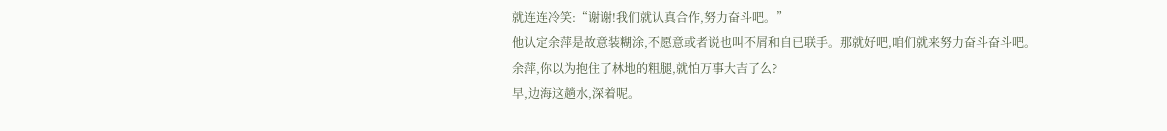就连连冷笑:“谢谢!我们就认真合作,努力奋斗吧。”
他认定余萍是故意装糊涂,不愿意或者说也叫不屑和自已联手。那就好吧,咱们就来努力奋斗奋斗吧。
余萍,你以为抱住了林地的粗腿,就怕万事大吉了么?
早,边海这趟水,深着呢。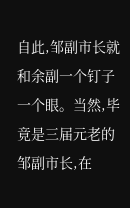自此,邹副市长就和余副一个钉子一个眼。当然,毕竟是三届元老的邹副市长,在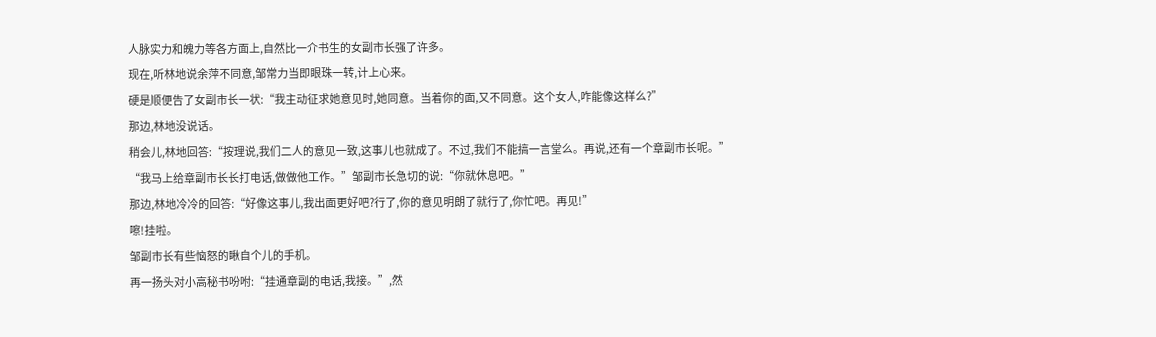人脉实力和魄力等各方面上,自然比一介书生的女副市长强了许多。
现在,听林地说余萍不同意,邹常力当即眼珠一转,计上心来。
硬是顺便告了女副市长一状:“我主动征求她意见时,她同意。当着你的面,又不同意。这个女人,咋能像这样么?”
那边,林地没说话。
稍会儿,林地回答:“按理说,我们二人的意见一致,这事儿也就成了。不过,我们不能搞一言堂么。再说,还有一个章副市长呢。”
“我马上给章副市长长打电话,做做他工作。”邹副市长急切的说:“你就休息吧。”
那边,林地冷冷的回答:“好像这事儿,我出面更好吧?行了,你的意见明朗了就行了,你忙吧。再见!”
嚓!挂啦。
邹副市长有些恼怒的瞅自个儿的手机。
再一扬头对小高秘书吩咐:“挂通章副的电话,我接。”,然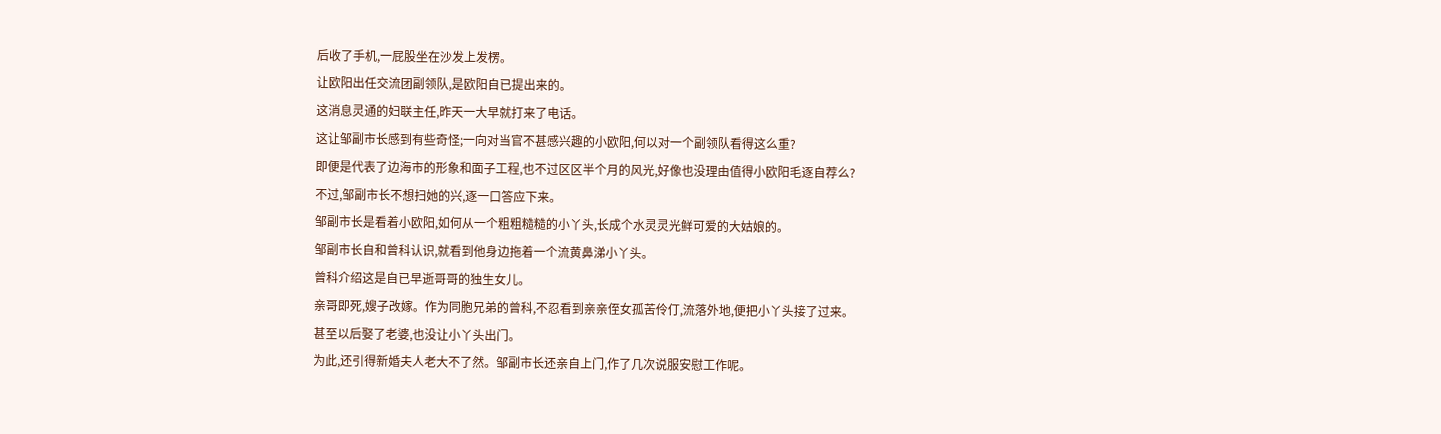后收了手机,一屁股坐在沙发上发楞。
让欧阳出任交流团副领队,是欧阳自已提出来的。
这消息灵通的妇联主任,昨天一大早就打来了电话。
这让邹副市长感到有些奇怪;一向对当官不甚感兴趣的小欧阳,何以对一个副领队看得这么重?
即便是代表了边海市的形象和面子工程,也不过区区半个月的风光,好像也没理由值得小欧阳毛逐自荐么?
不过,邹副市长不想扫她的兴,逐一口答应下来。
邹副市长是看着小欧阳,如何从一个粗粗糙糙的小丫头,长成个水灵灵光鲜可爱的大姑娘的。
邹副市长自和曾科认识,就看到他身边拖着一个流黄鼻涕小丫头。
曾科介绍这是自已早逝哥哥的独生女儿。
亲哥即死,嫂子改嫁。作为同胞兄弟的曾科,不忍看到亲亲侄女孤苦伶仃,流落外地,便把小丫头接了过来。
甚至以后娶了老婆,也没让小丫头出门。
为此,还引得新婚夫人老大不了然。邹副市长还亲自上门,作了几次说服安慰工作呢。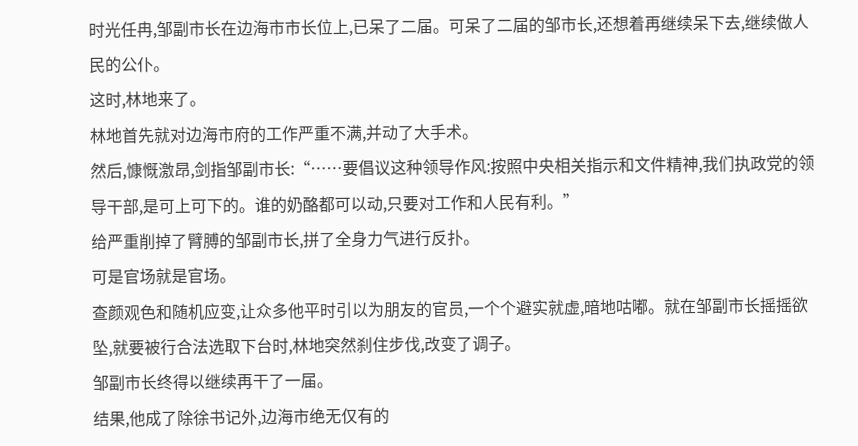时光任冉,邹副市长在边海市市长位上,已呆了二届。可呆了二届的邹市长,还想着再继续呆下去,继续做人民的公仆。
这时,林地来了。
林地首先就对边海市府的工作严重不满,并动了大手术。
然后,慷慨激昂,剑指邹副市长:“……要倡议这种领导作风:按照中央相关指示和文件精神,我们执政党的领导干部,是可上可下的。谁的奶酪都可以动,只要对工作和人民有利。”
给严重削掉了臂膊的邹副市长,拼了全身力气进行反扑。
可是官场就是官场。
查颜观色和随机应变,让众多他平时引以为朋友的官员,一个个避实就虚,暗地咕嘟。就在邹副市长摇摇欲坠,就要被行合法选取下台时,林地突然刹住步伐,改变了调子。
邹副市长终得以继续再干了一届。
结果,他成了除徐书记外,边海市绝无仅有的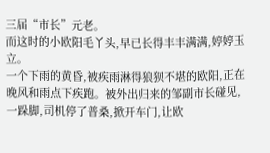三届“市长”元老。
而这时的小欧阳毛丫头,早已长得丰丰满满,婷婷玉立。
一个下雨的黄昏,被疾雨淋得狼狈不堪的欧阳,正在晚风和雨点下疾跑。被外出归来的邹副市长碰见,一跺脚,司机停了普桑,掀开车门,让欧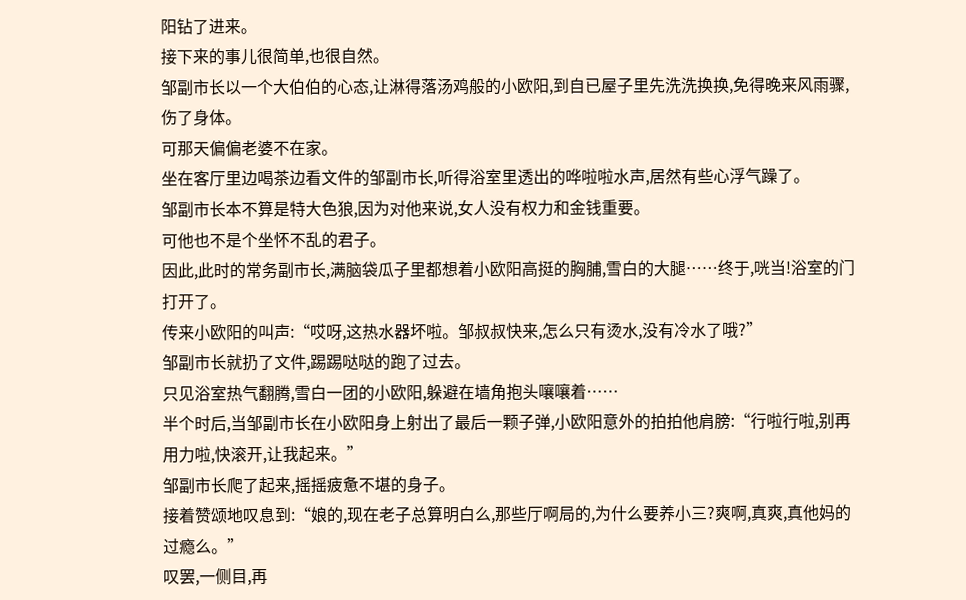阳钻了进来。
接下来的事儿很简单,也很自然。
邹副市长以一个大伯伯的心态,让淋得落汤鸡般的小欧阳,到自已屋子里先洗洗换换,免得晚来风雨骤,伤了身体。
可那天偏偏老婆不在家。
坐在客厅里边喝茶边看文件的邹副市长,听得浴室里透出的哗啦啦水声,居然有些心浮气躁了。
邹副市长本不算是特大色狼,因为对他来说,女人没有权力和金钱重要。
可他也不是个坐怀不乱的君子。
因此,此时的常务副市长,满脑袋瓜子里都想着小欧阳高挺的胸脯,雪白的大腿……终于,咣当!浴室的门打开了。
传来小欧阳的叫声:“哎呀,这热水器坏啦。邹叔叔快来,怎么只有烫水,没有冷水了哦?”
邹副市长就扔了文件,踢踢哒哒的跑了过去。
只见浴室热气翻腾,雪白一团的小欧阳,躲避在墙角抱头嚷嚷着……
半个时后,当邹副市长在小欧阳身上射出了最后一颗子弹,小欧阳意外的拍拍他肩膀:“行啦行啦,别再用力啦,快滚开,让我起来。”
邹副市长爬了起来,摇摇疲惫不堪的身子。
接着赞颂地叹息到:“娘的,现在老子总算明白么,那些厅啊局的,为什么要养小三?爽啊,真爽,真他妈的过瘾么。”
叹罢,一侧目,再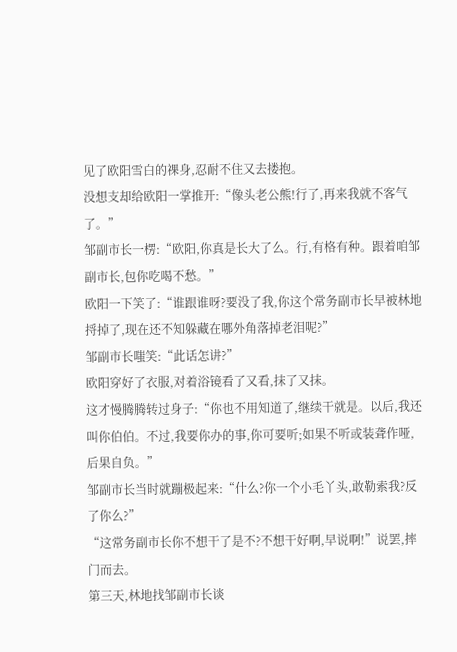见了欧阳雪白的祼身,忍耐不住又去搂抱。
没想支却给欧阳一掌推开:“像头老公熊!行了,再来我就不客气了。”
邹副市长一楞:“欧阳,你真是长大了么。行,有格有种。跟着咱邹副市长,包你吃喝不愁。”
欧阳一下笑了:“谁跟谁呀?要没了我,你这个常务副市长早被林地捋掉了,现在还不知躲藏在哪外角落掉老泪呢?”
邹副市长嗤笑:“此话怎讲?”
欧阳穿好了衣服,对着浴镜看了又看,抹了又抹。
这才慢腾腾转过身子:“你也不用知道了,继续干就是。以后,我还叫你伯伯。不过,我要你办的事,你可要听;如果不听或装聋作哑,后果自负。”
邹副市长当时就蹦极起来:“什么?你一个小毛丫头,敢勒索我?反了你么?”
“这常务副市长你不想干了是不?不想干好啊,早说啊!”说罢,摔门而去。
第三天,林地找邹副市长谈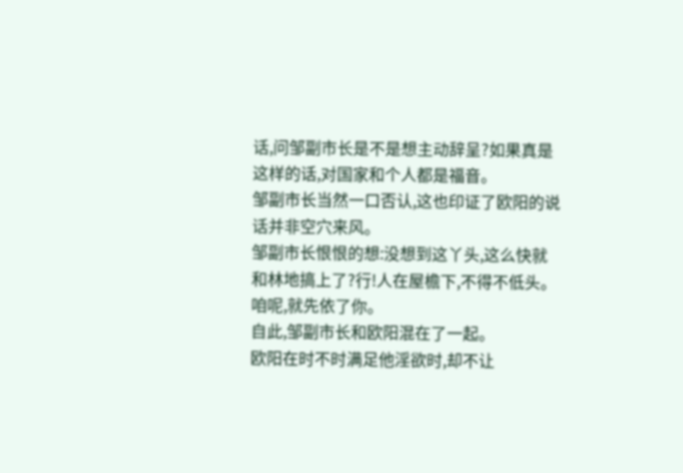话,问邹副市长是不是想主动辞呈?如果真是这样的话,对国家和个人都是福音。
邹副市长当然一口否认,这也印证了欧阳的说话并非空穴来风。
邹副市长恨恨的想:没想到这丫头,这么快就和林地搞上了?行!人在屋檐下,不得不低头。咱呢,就先依了你。
自此,邹副市长和欧阳混在了一起。
欧阳在时不时满足他淫欲时,却不让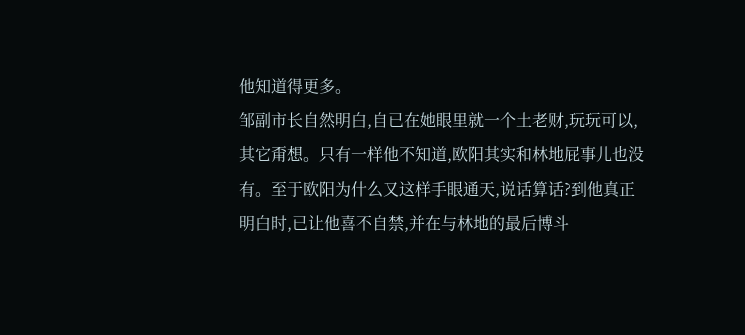他知道得更多。
邹副市长自然明白,自已在她眼里就一个土老财,玩玩可以,其它甭想。只有一样他不知道,欧阳其实和林地屁事儿也没有。至于欧阳为什么又这样手眼通天,说话算话?到他真正明白时,已让他喜不自禁,并在与林地的最后博斗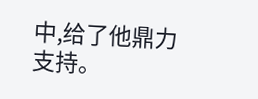中,给了他鼎力支持。